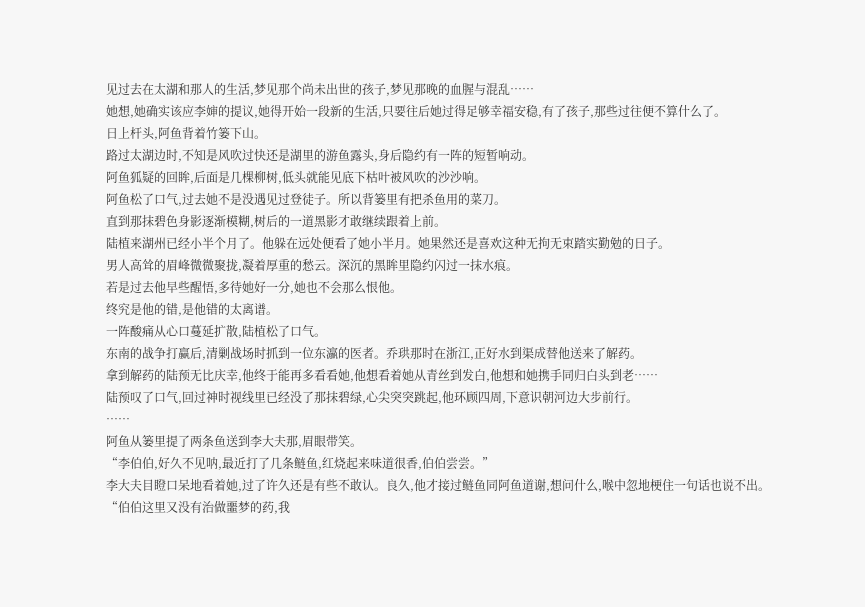见过去在太湖和那人的生活,梦见那个尚未出世的孩子,梦见那晚的血腥与混乱……
她想,她确实该应李婶的提议,她得开始一段新的生活,只要往后她过得足够幸福安稳,有了孩子,那些过往便不算什么了。
日上杆头,阿鱼背着竹篓下山。
路过太湖边时,不知是风吹过快还是湖里的游鱼露头,身后隐约有一阵的短暂响动。
阿鱼狐疑的回眸,后面是几棵柳树,低头就能见底下枯叶被风吹的沙沙响。
阿鱼松了口气,过去她不是没遇见过登徒子。所以背篓里有把杀鱼用的菜刀。
直到那抹碧色身影逐渐模糊,树后的一道黑影才敢继续跟着上前。
陆植来湖州已经小半个月了。他躲在远处便看了她小半月。她果然还是喜欢这种无拘无束踏实勤勉的日子。
男人高耸的眉峰微微聚拢,凝着厚重的愁云。深沉的黑眸里隐约闪过一抹水痕。
若是过去他早些醒悟,多待她好一分,她也不会那么恨他。
终究是他的错,是他错的太离谱。
一阵酸痛从心口蔓延扩散,陆植松了口气。
东南的战争打赢后,清剿战场时抓到一位东瀛的医者。乔珙那时在浙江,正好水到渠成替他送来了解药。
拿到解药的陆预无比庆幸,他终于能再多看看她,他想看着她从青丝到发白,他想和她携手同归白头到老……
陆预叹了口气,回过神时视线里已经没了那抹碧绿,心尖突突跳起,他环顾四周,下意识朝河边大步前行。
……
阿鱼从篓里提了两条鱼送到李大夫那,眉眼带笑。
“李伯伯,好久不见呐,最近打了几条鲢鱼,红烧起来味道很香,伯伯尝尝。”
李大夫目瞪口呆地看着她,过了许久还是有些不敢认。良久,他才接过鲢鱼同阿鱼道谢,想问什么,喉中忽地梗住一句话也说不出。
“伯伯这里又没有治做噩梦的药,我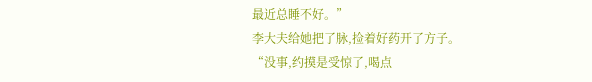最近总睡不好。”
李大夫给她把了脉,捡着好药开了方子。
“没事,约摸是受惊了,喝点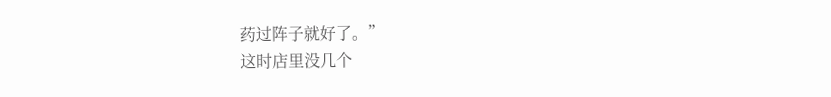药过阵子就好了。”
这时店里没几个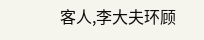客人,李大夫环顾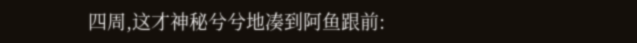四周,这才神秘兮兮地凑到阿鱼跟前: